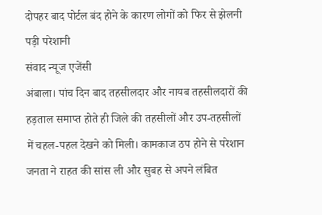दोपहर बाद पोर्टल बंद होने के कारण लोगों को फिर से झेलनी पड़ी परेशानी
संवाद न्यूज एजेंसी
अंबाला। पांच दिन बाद तहसीलदार और नायब तहसीलदारों की हड़ताल समाप्त होते ही जिले की तहसीलों और उप-तहसीलों में चहल-पहल देखने को मिली। कामकाज ठप होने से परेशान जनता ने राहत की सांस ली और सुबह से अपने लंबित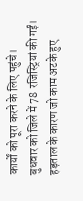कार्यों को पूरा करने के लिए पहुंचे।
बुधवार को जिले में 78 रजिस्ट्रियां की गईं। हड़ताल के कारण जो काम अटके हुए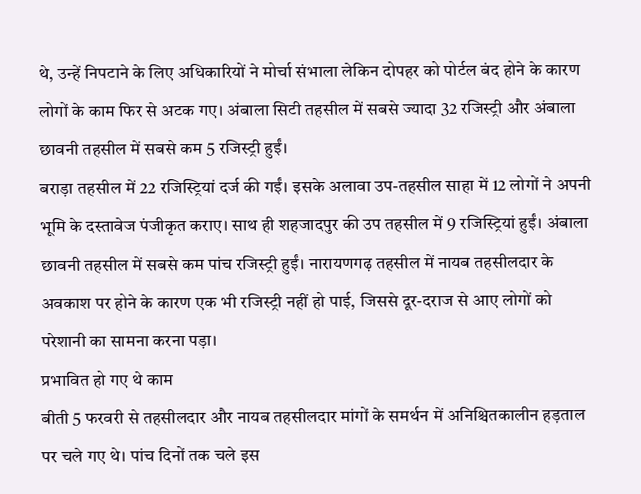थे, उन्हें निपटाने के लिए अधिकारियों ने मोर्चा संभाला लेकिन दोपहर को पोर्टल बंद होने के कारण लोगों के काम फिर से अटक गए। अंबाला सिटी तहसील में सबसे ज्यादा 32 रजिस्ट्री और अंबाला छावनी तहसील में सबसे कम 5 रजिस्ट्री हुईं।
बराड़ा तहसील में 22 रजिस्ट्रियां दर्ज की गईं। इसके अलावा उप-तहसील साहा में 12 लोगों ने अपनी भूमि के दस्तावेज पंजीकृत कराए। साथ ही शहजादपुर की उप तहसील में 9 रजिस्ट्रियां हुईं। अंबाला छावनी तहसील में सबसे कम पांच रजिस्ट्री हुईं। नारायणगढ़ तहसील में नायब तहसीलदार के अवकाश पर होने के कारण एक भी रजिस्ट्री नहीं हो पाई, जिससे दूर-दराज से आए लोगों को परेशानी का सामना करना पड़ा।
प्रभावित हो गए थे काम
बीती 5 फरवरी से तहसीलदार और नायब तहसीलदार मांगों के समर्थन में अनिश्चितकालीन हड़ताल पर चले गए थे। पांच दिनों तक चले इस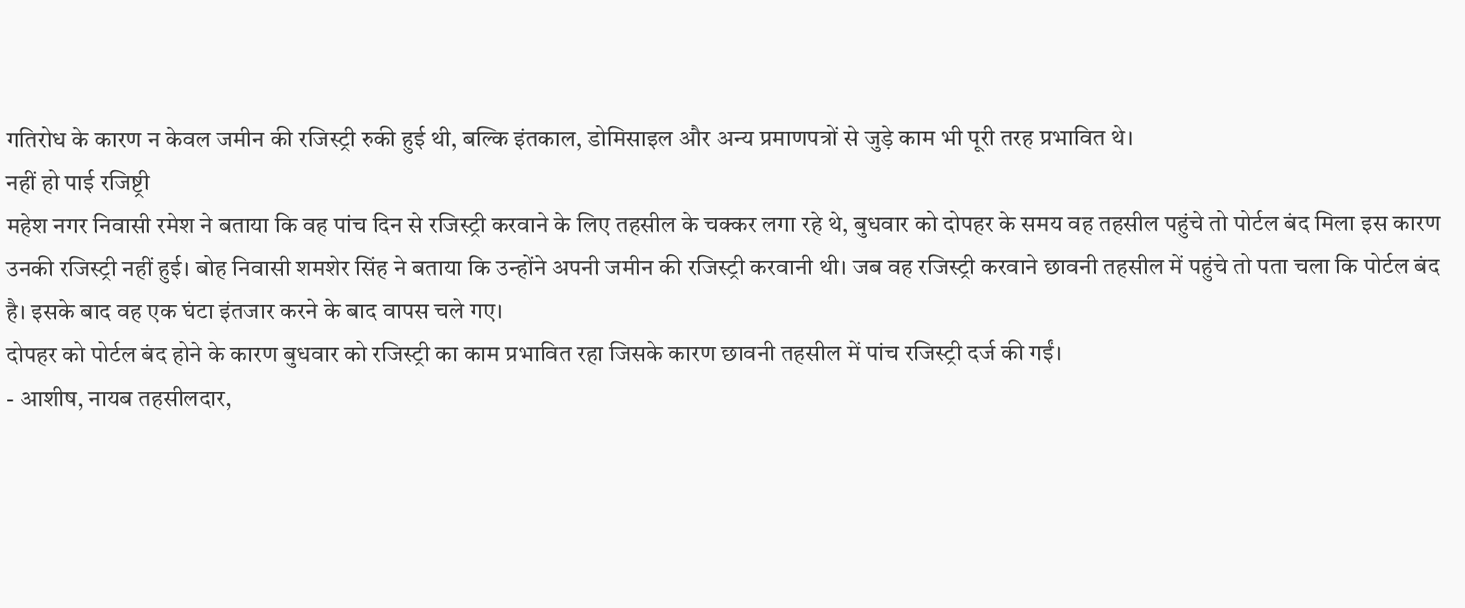गतिरोध के कारण न केवल जमीन की रजिस्ट्री रुकी हुई थी, बल्कि इंतकाल, डोमिसाइल और अन्य प्रमाणपत्रों से जुड़े काम भी पूरी तरह प्रभावित थे।
नहीं हो पाई रजिष्ट्री
महेश नगर निवासी रमेश ने बताया कि वह पांच दिन से रजिस्ट्री करवाने के लिए तहसील के चक्कर लगा रहे थे, बुधवार को दोपहर के समय वह तहसील पहुंचे तो पोर्टल बंद मिला इस कारण उनकी रजिस्ट्री नहीं हुई। बोह निवासी शमशेर सिंह ने बताया कि उन्होंने अपनी जमीन की रजिस्ट्री करवानी थी। जब वह रजिस्ट्री करवाने छावनी तहसील में पहुंचे तो पता चला कि पोर्टल बंद है। इसके बाद वह एक घंटा इंतजार करने के बाद वापस चले गए।
दोपहर को पोर्टल बंद होने के कारण बुधवार को रजिस्ट्री का काम प्रभावित रहा जिसके कारण छावनी तहसील में पांच रजिस्ट्री दर्ज की गईं।
- आशीष, नायब तहसीलदार,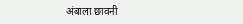अंबाला छावनी